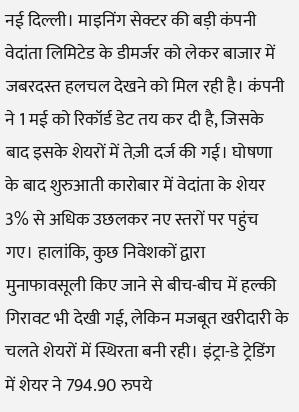नई दिल्ली। माइनिंग सेक्टर की बड़ी कंपनी वेदांता लिमिटेड के डीमर्जर को लेकर बाजार में जबरदस्त हलचल देखने को मिल रही है। कंपनी ने 1 मई को रिकॉर्ड डेट तय कर दी है, जिसके बाद इसके शेयरों में तेज़ी दर्ज की गई। घोषणा के बाद शुरुआती कारोबार में वेदांता के शेयर 3% से अधिक उछलकर नए स्तरों पर पहुंच गए। हालांकि, कुछ निवेशकों द्वारा मुनाफावसूली किए जाने से बीच-बीच में हल्की गिरावट भी देखी गई, लेकिन मजबूत खरीदारी के चलते शेयरों में स्थिरता बनी रही। इंट्रा-डे ट्रेडिंग में शेयर ने 794.90 रुपये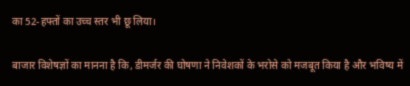का 52-हफ्तों का उच्च स्तर भी छू लिया।

बाजार विशेषज्ञों का मानना है कि, डीमर्जर की घोषणा ने निवेशकों के भरोसे को मजबूत किया है और भविष्य में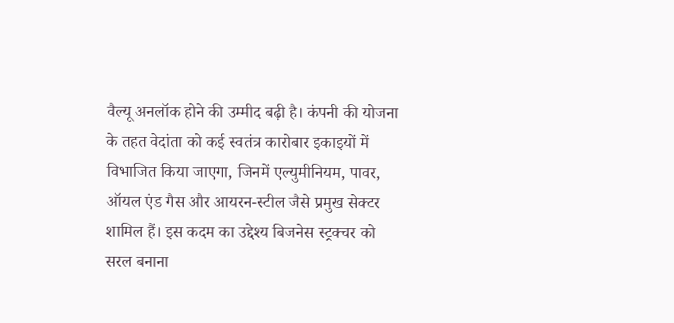वैल्यू अनलॉक होने की उम्मीद बढ़ी है। कंपनी की योजना के तहत वेदांता को कई स्वतंत्र कारोबार इकाइयों में विभाजित किया जाएगा, जिनमें एल्युमीनियम, पावर, ऑयल एंड गैस और आयरन-स्टील जैसे प्रमुख सेक्टर शामिल हैं। इस कदम का उद्देश्य बिजनेस स्ट्रक्चर को सरल बनाना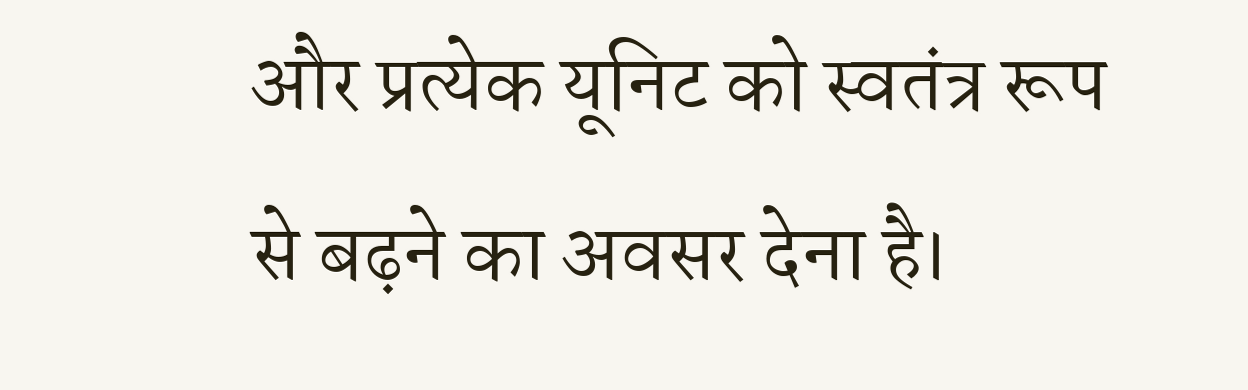और प्रत्येक यूनिट को स्वतंत्र रूप से बढ़ने का अवसर देना है।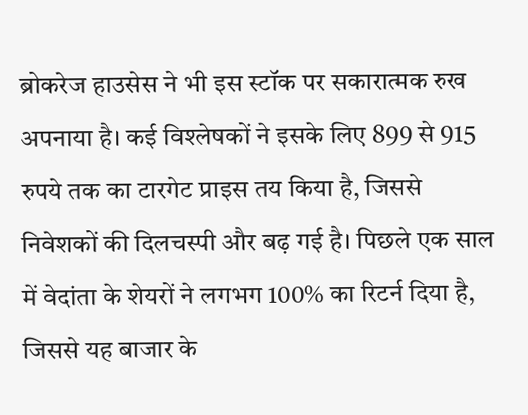ब्रोकरेज हाउसेस ने भी इस स्टॉक पर सकारात्मक रुख अपनाया है। कई विश्लेषकों ने इसके लिए 899 से 915 रुपये तक का टारगेट प्राइस तय किया है, जिससे निवेशकों की दिलचस्पी और बढ़ गई है। पिछले एक साल में वेदांता के शेयरों ने लगभग 100% का रिटर्न दिया है, जिससे यह बाजार के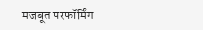मजबूत परफॉर्मिंग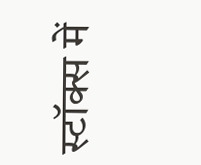स्टॉक्स में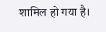शामिल हो गया है।